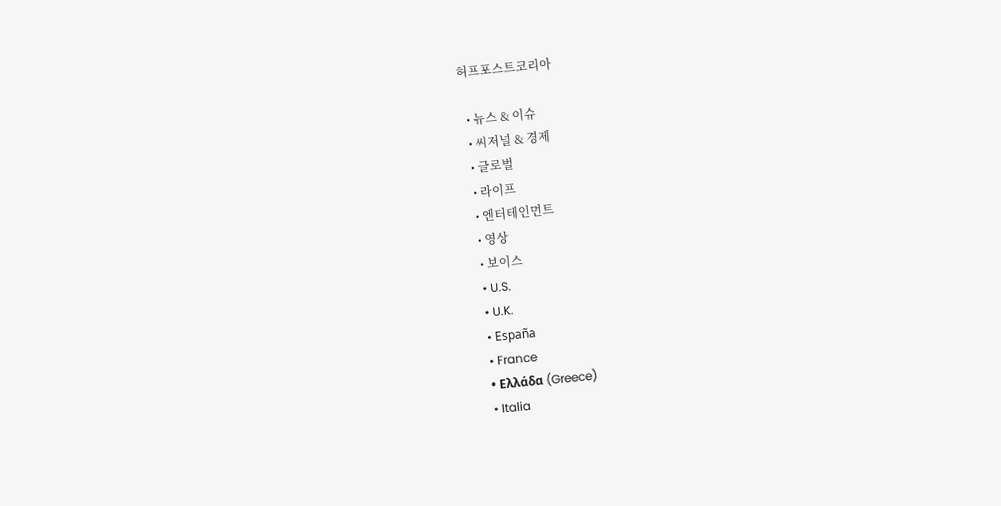허프포스트코리아

  • 뉴스 & 이슈
  • 씨저널 & 경제
  • 글로벌
  • 라이프
  • 엔터테인먼트
  • 영상
  • 보이스
  • U.S.
  • U.K.
  • España
  • France
  • Ελλάδα (Greece)
  • Italia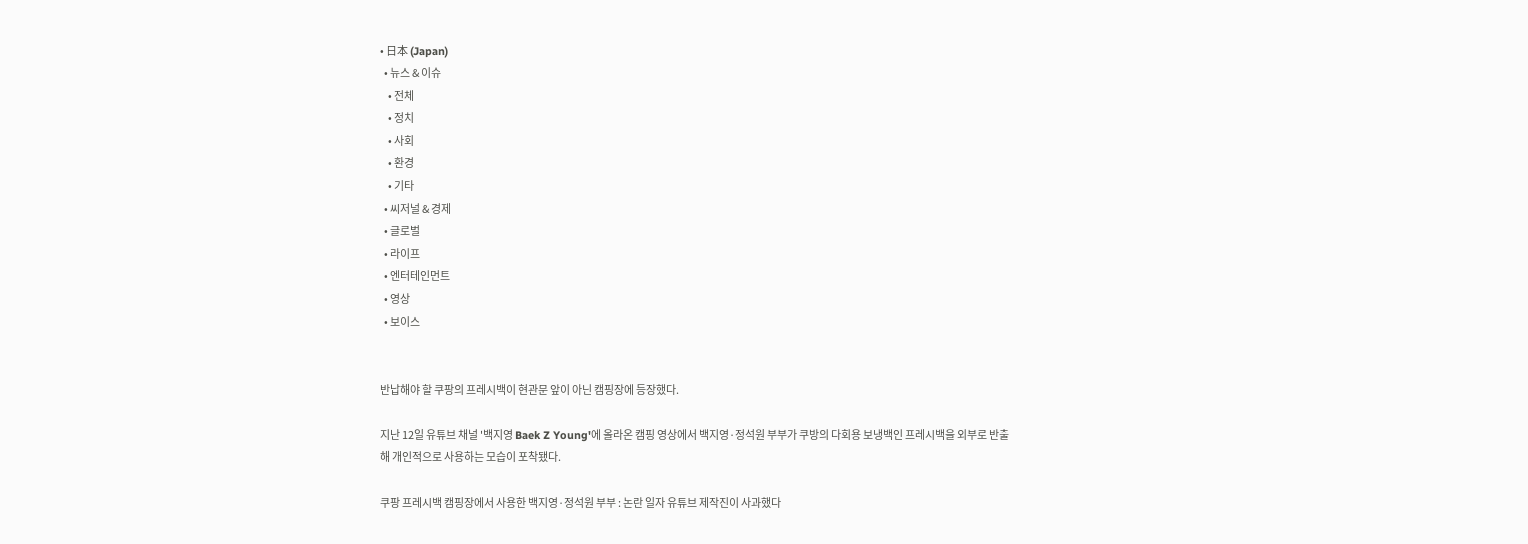• 日本 (Japan)
  • 뉴스 & 이슈
    • 전체
    • 정치
    • 사회
    • 환경
    • 기타
  • 씨저널 & 경제
  • 글로벌
  • 라이프
  • 엔터테인먼트
  • 영상
  • 보이스


반납해야 할 쿠팡의 프레시백이 현관문 앞이 아닌 캠핑장에 등장했다.

지난 12일 유튜브 채널 '백지영 Baek Z Young'에 올라온 캠핑 영상에서 백지영·정석원 부부가 쿠방의 다회용 보냉백인 프레시백을 외부로 반출해 개인적으로 사용하는 모습이 포착됐다.

쿠팡 프레시백 캠핑장에서 사용한 백지영·정석원 부부 : 논란 일자 유튜브 제작진이 사과했다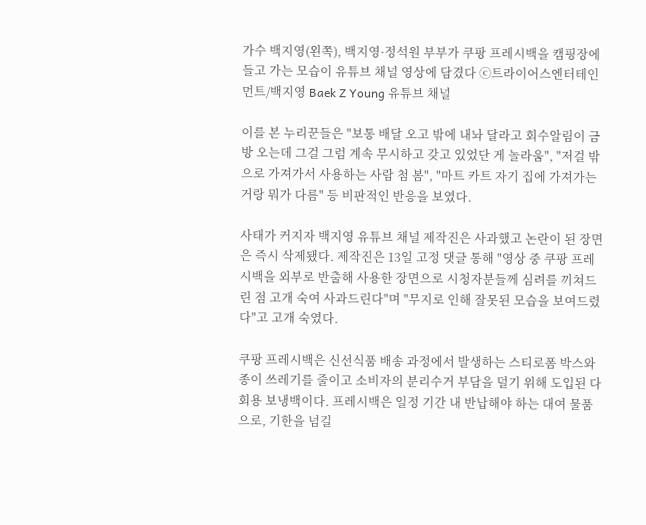가수 백지영(왼쪽), 백지영·정석원 부부가 쿠팡 프레시백을 캠핑장에 들고 가는 모습이 유튜브 채널 영상에 담겼다 ⓒ트라이어스엔터테인먼트/백지영 Baek Z Young 유튜브 채널

이를 본 누리꾼들은 "보통 배달 오고 밖에 내놔 달라고 회수알림이 금방 오는데 그걸 그럼 계속 무시하고 갖고 있었단 게 놀라움", "저걸 밖으로 가져가서 사용하는 사람 첨 봄", "마트 카트 자기 집에 가져가는 거랑 뭐가 다름" 등 비판적인 반응을 보였다.

사태가 커지자 백지영 유튜브 채널 제작진은 사과했고 논란이 된 장면은 즉시 삭제됐다. 제작진은 13일 고정 댓글 통해 "영상 중 쿠팡 프레시백을 외부로 반출해 사용한 장면으로 시청자분들께 심려를 끼쳐드린 점 고개 숙여 사과드린다"며 "무지로 인해 잘못된 모습을 보여드렸다"고 고개 숙였다.

쿠팡 프레시백은 신선식품 배송 과정에서 발생하는 스티로폼 박스와 종이 쓰레기를 줄이고 소비자의 분리수거 부담을 덜기 위해 도입된 다회용 보냉백이다. 프레시백은 일정 기간 내 반납해야 하는 대여 물품으로, 기한을 넘길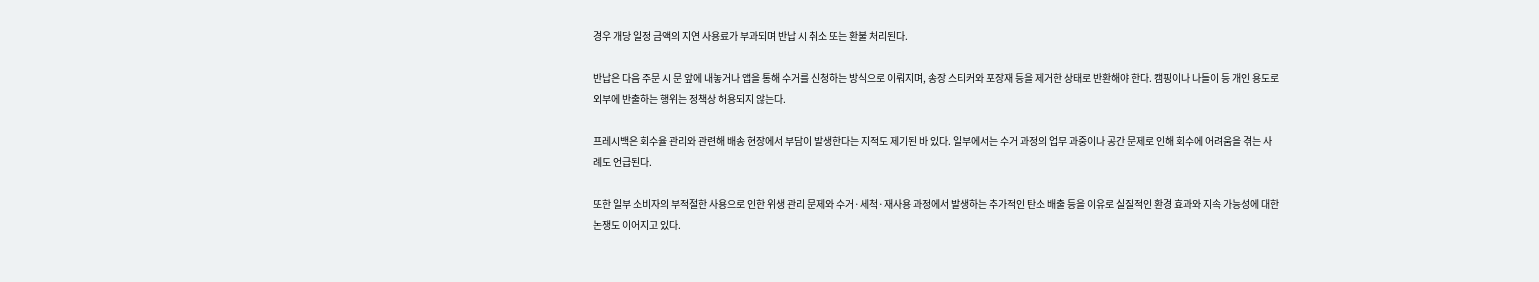경우 개당 일정 금액의 지연 사용료가 부과되며 반납 시 취소 또는 환불 처리된다.

반납은 다음 주문 시 문 앞에 내놓거나 앱을 통해 수거를 신청하는 방식으로 이뤄지며, 송장 스티커와 포장재 등을 제거한 상태로 반환해야 한다. 캠핑이나 나들이 등 개인 용도로 외부에 반출하는 행위는 정책상 허용되지 않는다.

프레시백은 회수율 관리와 관련해 배송 현장에서 부담이 발생한다는 지적도 제기된 바 있다. 일부에서는 수거 과정의 업무 과중이나 공간 문제로 인해 회수에 어려움을 겪는 사례도 언급된다.

또한 일부 소비자의 부적절한 사용으로 인한 위생 관리 문제와 수거·세척·재사용 과정에서 발생하는 추가적인 탄소 배출 등을 이유로 실질적인 환경 효과와 지속 가능성에 대한 논쟁도 이어지고 있다.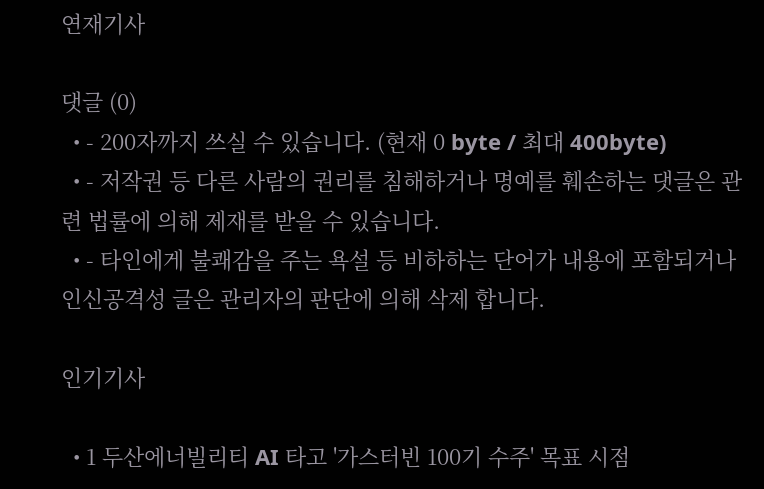연재기사

댓글 (0)
  • - 200자까지 쓰실 수 있습니다. (현재 0 byte / 최대 400byte)
  • - 저작권 등 다른 사람의 권리를 침해하거나 명예를 훼손하는 댓글은 관련 법률에 의해 제재를 받을 수 있습니다.
  • - 타인에게 불쾌감을 주는 욕설 등 비하하는 단어가 내용에 포함되거나 인신공격성 글은 관리자의 판단에 의해 삭제 합니다.

인기기사

  • 1 두산에너빌리티 AI 타고 '가스터빈 100기 수주' 목표 시점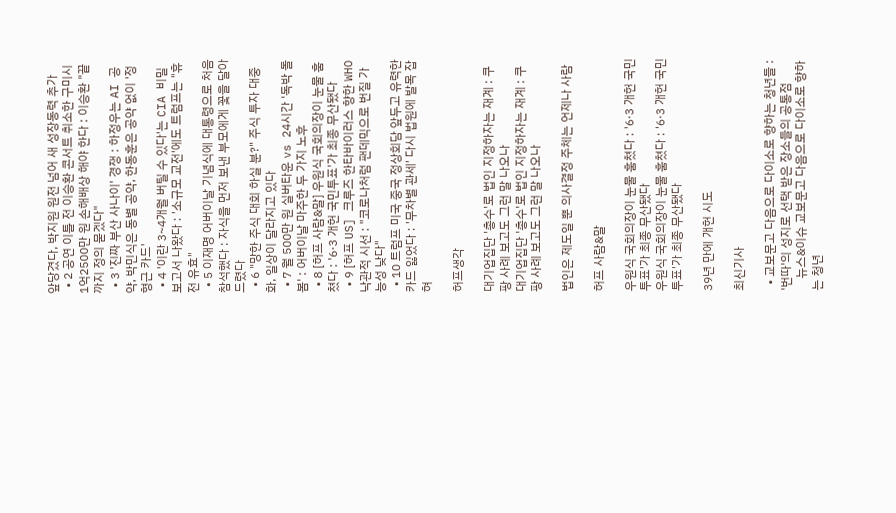앞당겼다, 박지원 원전 넘어 새 성장동력 추가
  • 2 공연 이틀 전 이승환 콘서트 취소한 구미시 1억2500만 원 손해배상 해야 한다 : 이승환 "끝까지 정의 묻겠다"
  • 3 '진짜 부산 사나이' 경쟁 : 하정우는 AI 공약, 박민식은 동별 공약, 한동훈은 공약 없이 '정형근 카드'
  • 4 '이란 3~4개월 버틸 수 있다'는 CIA 비밀보고서 나왔다 : '소규모 교전'에도 트럼프는 "휴전 유효"
  • 5 이재명 어버이날 기념식에 대통령으로 처음 참석했다 : 자식을 먼저 보낸 부모에게 꽃을 달아드렸다
  • 6 "망한 주식 대회 하실 분?" 주식 투자 대중화, 일상이 달라지고 있다
  • 7 월 500만 원 실버타운 vs 24시간 '독박 돌봄' : 어버이날 마주한 두 가지 노후
  • 8 [허프 사람&말] 우원식 국회의장이 눈물 훔쳤다 : '6·3 개헌 국민투표'가 최종 무산됐다
  • 9 [허프 US] 크루즈 한타바이러스 향한 WHO 낙관적 시선 : "코로나처럼 팬데믹으로 번질 가능성 낮다"
  • 10 트럼프 미국 중국 정상회담 앞두고 유력한 카드 잃었다 : '무차별 관세' 다시 법원에 발목 잡혀

허프생각

대기업집단 '총수'로 법인 지정하자는 재계 : 쿠팡 사례 보고도 그런 말 나오나
대기업집단 '총수'로 법인 지정하자는 재계 : 쿠팡 사례 보고도 그런 말 나오나

법인은 제도일 뿐 의사결정 주체는 언제나 사람

허프 사람&말

우원식 국회의장이 눈물 훔쳤다 : '6·3 개헌 국민투표'가 최종 무산됐다
우원식 국회의장이 눈물 훔쳤다 : '6·3 개헌 국민투표'가 최종 무산됐다

39년 만에 개헌 시도

최신기사

  • 교보문고 다음으로 다이소로 향하는 청년들 : '번따'의 성지로 선택 받은 장소들의 공통점
    뉴스&이슈 교보문고 다음으로 다이소로 향하는 청년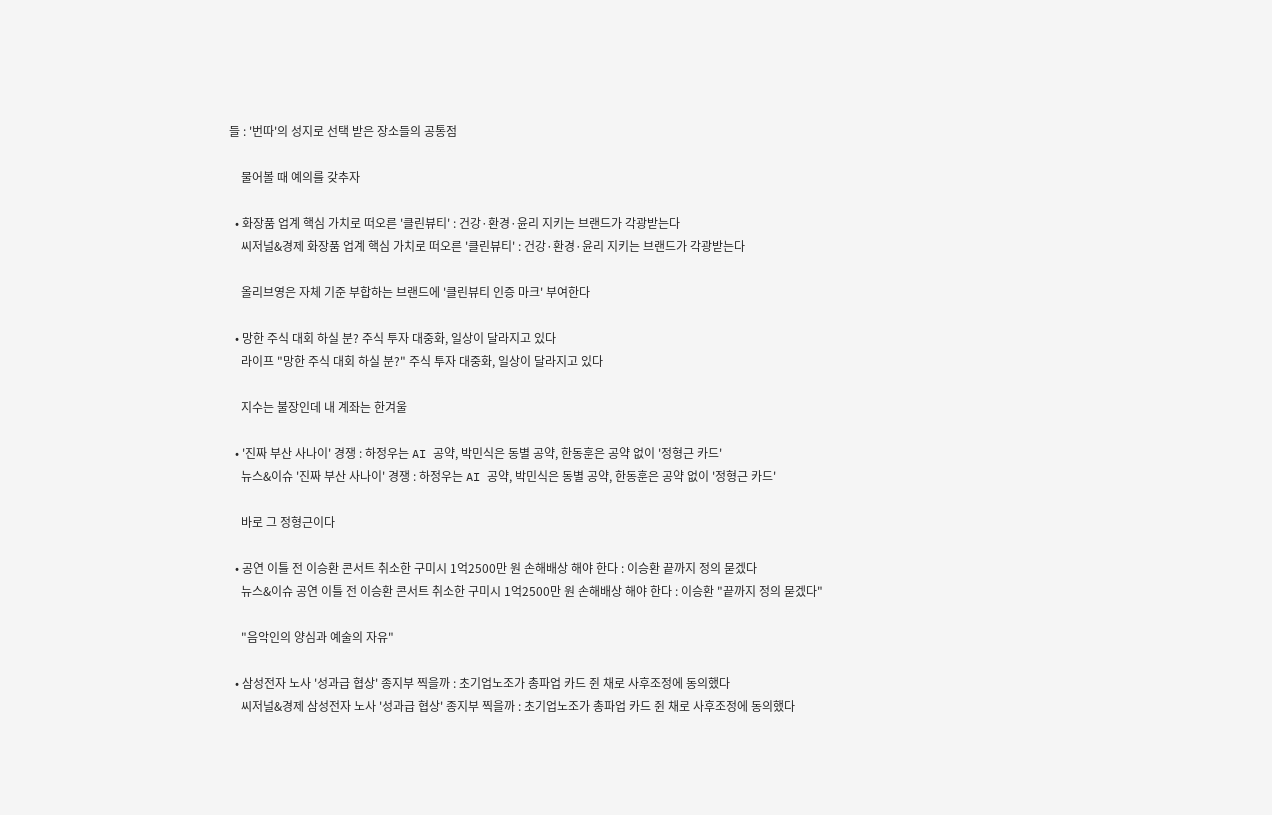들 : '번따'의 성지로 선택 받은 장소들의 공통점

    물어볼 때 예의를 갖추자

  • 화장품 업계 핵심 가치로 떠오른 '클린뷰티' : 건강·환경·윤리 지키는 브랜드가 각광받는다
    씨저널&경제 화장품 업계 핵심 가치로 떠오른 '클린뷰티' : 건강·환경·윤리 지키는 브랜드가 각광받는다

    올리브영은 자체 기준 부합하는 브랜드에 '클린뷰티 인증 마크' 부여한다

  • 망한 주식 대회 하실 분? 주식 투자 대중화, 일상이 달라지고 있다
    라이프 "망한 주식 대회 하실 분?" 주식 투자 대중화, 일상이 달라지고 있다

    지수는 불장인데 내 계좌는 한겨울

  • '진짜 부산 사나이' 경쟁 : 하정우는 AI 공약, 박민식은 동별 공약, 한동훈은 공약 없이 '정형근 카드'
    뉴스&이슈 '진짜 부산 사나이' 경쟁 : 하정우는 AI 공약, 박민식은 동별 공약, 한동훈은 공약 없이 '정형근 카드'

    바로 그 정형근이다

  • 공연 이틀 전 이승환 콘서트 취소한 구미시 1억2500만 원 손해배상 해야 한다 : 이승환 끝까지 정의 묻겠다
    뉴스&이슈 공연 이틀 전 이승환 콘서트 취소한 구미시 1억2500만 원 손해배상 해야 한다 : 이승환 "끝까지 정의 묻겠다"

    "음악인의 양심과 예술의 자유"

  • 삼성전자 노사 '성과급 협상' 종지부 찍을까 : 초기업노조가 총파업 카드 쥔 채로 사후조정에 동의했다
    씨저널&경제 삼성전자 노사 '성과급 협상' 종지부 찍을까 : 초기업노조가 총파업 카드 쥔 채로 사후조정에 동의했다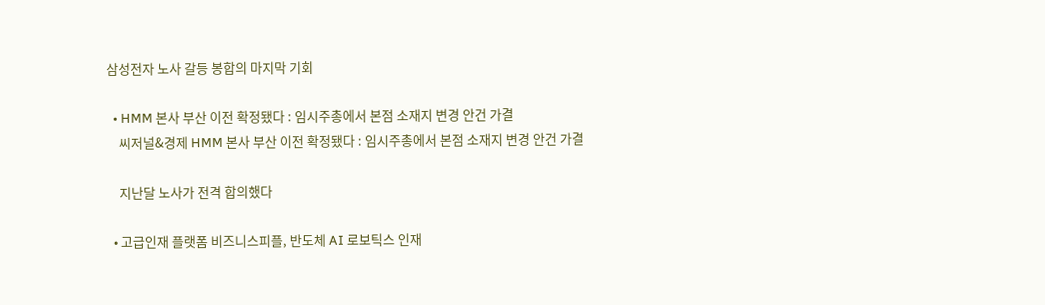삼성전자 노사 갈등 봉합의 마지막 기회

  • HMM 본사 부산 이전 확정됐다 : 임시주총에서 본점 소재지 변경 안건 가결
    씨저널&경제 HMM 본사 부산 이전 확정됐다 : 임시주총에서 본점 소재지 변경 안건 가결

    지난달 노사가 전격 합의했다

  • 고급인재 플랫폼 비즈니스피플, 반도체 AI 로보틱스 인재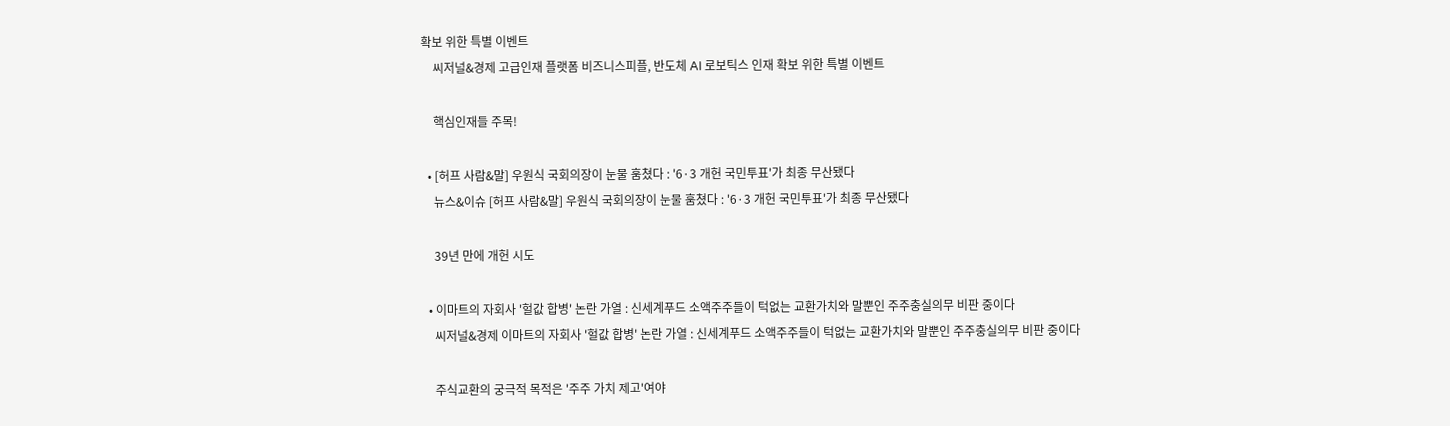확보 위한 특별 이벤트
    씨저널&경제 고급인재 플랫폼 비즈니스피플, 반도체 AI 로보틱스 인재 확보 위한 특별 이벤트

    핵심인재들 주목!

  • [허프 사람&말] 우원식 국회의장이 눈물 훔쳤다 : '6·3 개헌 국민투표'가 최종 무산됐다
    뉴스&이슈 [허프 사람&말] 우원식 국회의장이 눈물 훔쳤다 : '6·3 개헌 국민투표'가 최종 무산됐다

    39년 만에 개헌 시도

  • 이마트의 자회사 '헐값 합병' 논란 가열 : 신세계푸드 소액주주들이 턱없는 교환가치와 말뿐인 주주충실의무 비판 중이다
    씨저널&경제 이마트의 자회사 '헐값 합병' 논란 가열 : 신세계푸드 소액주주들이 턱없는 교환가치와 말뿐인 주주충실의무 비판 중이다

    주식교환의 궁극적 목적은 '주주 가치 제고'여야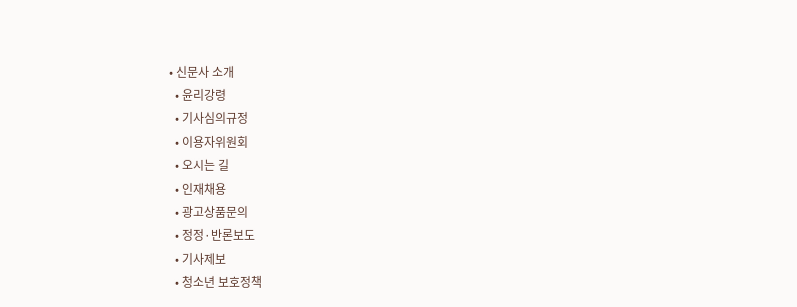• 신문사 소개
  • 윤리강령
  • 기사심의규정
  • 이용자위원회
  • 오시는 길
  • 인재채용
  • 광고상품문의
  • 정정·반론보도
  • 기사제보
  • 청소년 보호정책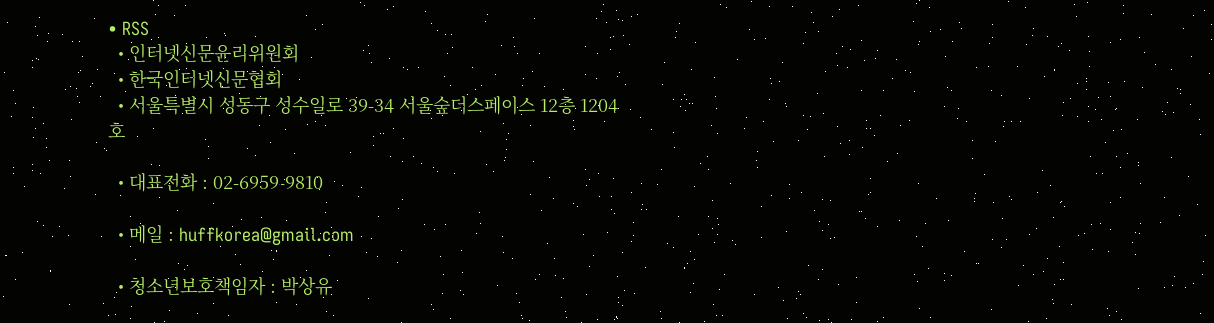• RSS
  • 인터넷신문윤리위원회
  • 한국인터넷신문협회
  • 서울특별시 성동구 성수일로 39-34 서울숲더스페이스 12층 1204호

  • 대표전화 : 02-6959-9810

  • 메일 : huffkorea@gmail.com

  • 청소년보호책임자 : 박상유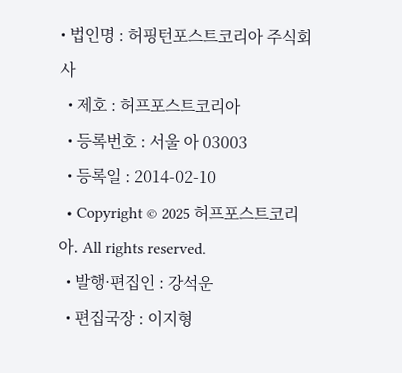• 법인명 : 허핑턴포스트코리아 주식회사
  • 제호 : 허프포스트코리아
  • 등록번호 : 서울 아 03003
  • 등록일 : 2014-02-10
  • Copyright © 2025 허프포스트코리아. All rights reserved.
  • 발행·편집인 : 강석운
  • 편집국장 : 이지형